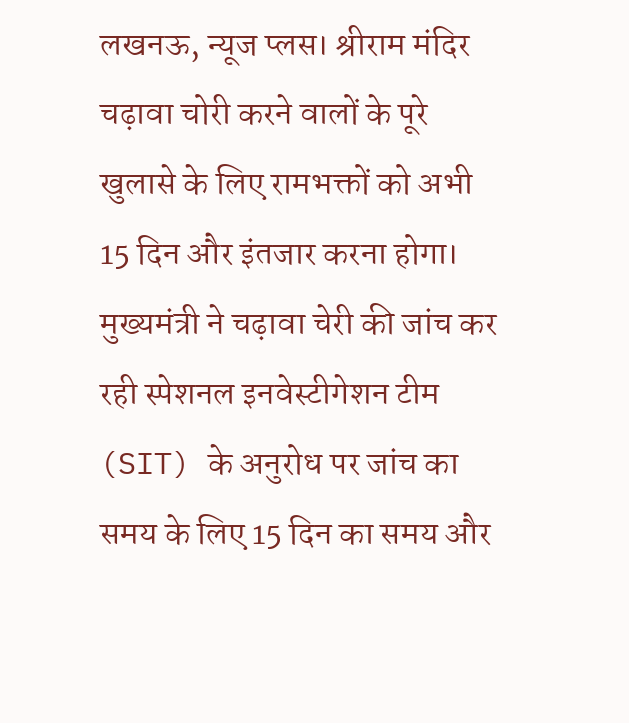लखनऊ, न्यूज प्लस। श्रीराम मंदिर चढ़ावा चोरी करने वालों के पूरे खुलासे के लिए रामभक्तों को अभी 15 दिन और इंतजार करना होगा। मुख्यमंत्री ने चढ़ावा चेरी की जांच कर रही स्पेशनल इनवेस्टीगेशन टीम (SIT) के अनुरोध पर जांच का समय के लिए 15 दिन का समय और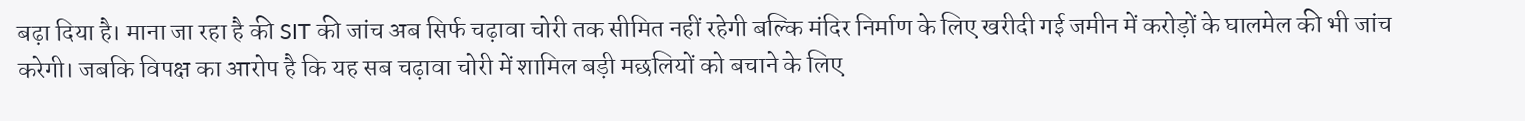बढ़ा दिया है। माना जा रहा है की SIT की जांच अब सिर्फ चढ़ावा चोरी तक सीमित नहीं रहेगी बल्कि मंदिर निर्माण के लिए खरीदी गई जमीन में करोड़ों के घालमेल की भी जांच करेगी। जबकि विपक्ष का आरोप है कि यह सब चढ़ावा चोरी में शामिल बड़ी मछलियों को बचाने के लिए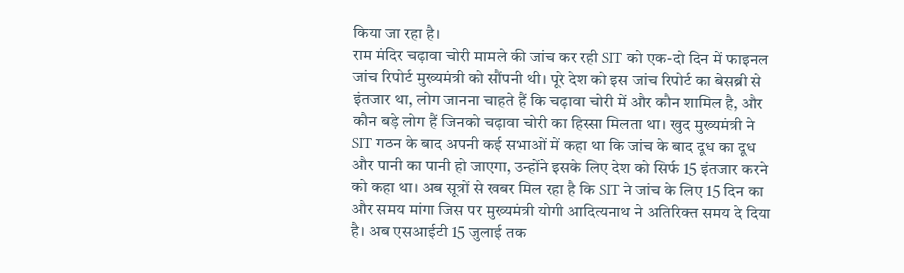किया जा रहा है।
राम मंदिर चढ़ावा चोरी मामले की जांच कर रही SIT को एक-दो दिन में फाइनल जांच रिपोर्ट मुख्यमंत्री को सौंपनी थी। पूरे देश को इस जांच रिपोर्ट का बेसब्री से इंतजार था, लोग जानना चाहते हैं कि चढ़ावा चोरी में और कौन शामिल है, और कौन बड़े लोग हैं जिनको चढ़ावा चोरी का हिस्सा मिलता था। खुद मुख्यमंत्री ने SIT गठन के बाद अपनी कई सभाओं में कहा था कि जांच के बाद दूध का दूध और पानी का पानी हो जाएगा, उन्होंने इसके लिए देश को सिर्फ 15 इंतजार करने को कहा था। अब सूत्रों से खबर मिल रहा है कि SIT ने जांच के लिए 15 दिन का और समय मांगा जिस पर मुख्यमंत्री योगी आदित्यनाथ ने अतिरिक्त समय दे दिया है। अब एसआईटी 15 जुलाई तक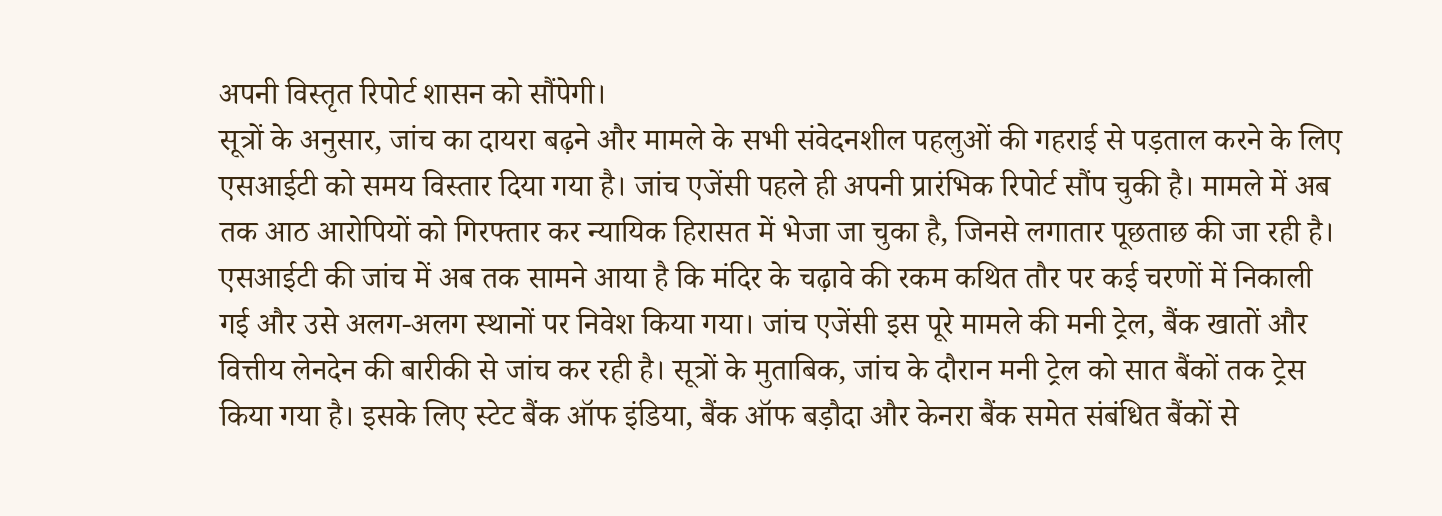अपनी विस्तृत रिपोर्ट शासन को सौंपेगी।
सूत्रों के अनुसार, जांच का दायरा बढ़ने और मामले के सभी संवेदनशील पहलुओं की गहराई से पड़ताल करने के लिए एसआईटी को समय विस्तार दिया गया है। जांच एजेंसी पहले ही अपनी प्रारंभिक रिपोर्ट सौंप चुकी है। मामले में अब तक आठ आरोपियों को गिरफ्तार कर न्यायिक हिरासत में भेजा जा चुका है, जिनसे लगातार पूछताछ की जा रही है। एसआईटी की जांच में अब तक सामने आया है कि मंदिर के चढ़ावे की रकम कथित तौर पर कई चरणों में निकाली गई और उसे अलग-अलग स्थानों पर निवेश किया गया। जांच एजेंसी इस पूरे मामले की मनी ट्रेल, बैंक खातों और वित्तीय लेनदेन की बारीकी से जांच कर रही है। सूत्रों के मुताबिक, जांच के दौरान मनी ट्रेल को सात बैंकों तक ट्रेस किया गया है। इसके लिए स्टेट बैंक ऑफ इंडिया, बैंक ऑफ बड़ौदा और केनरा बैंक समेत संबंधित बैंकों से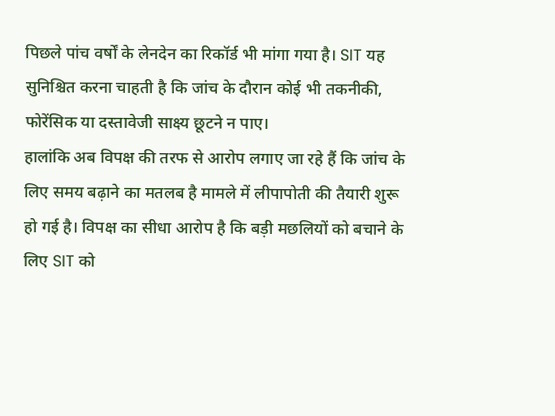पिछले पांच वर्षों के लेनदेन का रिकॉर्ड भी मांगा गया है। SIT यह सुनिश्चित करना चाहती है कि जांच के दौरान कोई भी तकनीकी, फोरेंसिक या दस्तावेजी साक्ष्य छूटने न पाए।
हालांकि अब विपक्ष की तरफ से आरोप लगाए जा रहे हैं कि जांच के लिए समय बढ़ाने का मतलब है मामले में लीपापोती की तैयारी शुरू हो गई है। विपक्ष का सीधा आरोप है कि बड़ी मछलियों को बचाने के लिए SIT को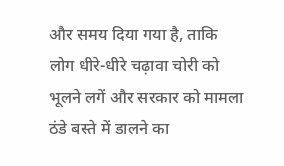और समय दिया गया है, ताकि लोग धीरे-धीरे चढ़ावा चोरी को भूलने लगें और सरकार को मामला ठंडे बस्ते में डालने का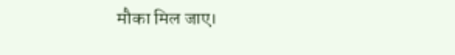मौका मिल जाए।